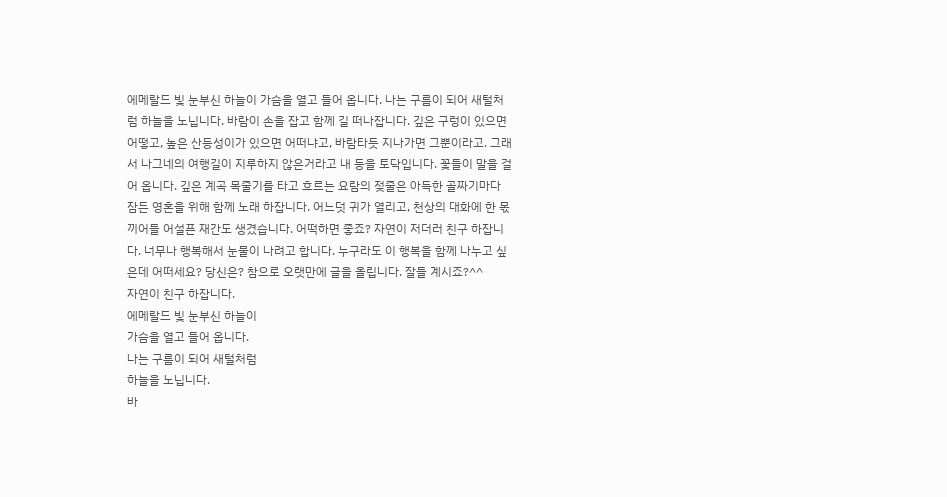에메랄드 빛 눈부신 하늘이 가슴을 열고 들어 옵니다. 나는 구름이 되어 새털처럼 하늘을 노닙니다. 바람이 손을 잡고 함께 길 떠나잡니다. 깊은 구렁이 있으면 어떻고, 높은 산등성이가 있으면 어떠냐고, 바람타듯 지나가면 그뿐이라고. 그래서 나그네의 여행길이 지루하지 않은거라고 내 등을 토닥입니다. 꽃들이 말을 걸어 옵니다. 깊은 계곡 목줄기를 타고 흐르는 요람의 젖줄은 아득한 골짜기마다 잠든 영혼을 위해 함께 노래 하잡니다. 어느덧 귀가 열리고, 천상의 대화에 한 몫 끼어들 어설픈 재간도 생겼습니다. 어떡하면 좋죠? 자연이 저더러 친구 하잡니다. 너무나 행복해서 눈물이 나려고 합니다. 누구라도 이 행복을 함께 나누고 싶은데 어떠세요? 당신은? 참으로 오랫만에 글을 올립니다. 잘들 계시죠?^^
자연이 친구 하잡니다.
에메랄드 빛 눈부신 하늘이
가슴을 열고 들어 옵니다.
나는 구름이 되어 새털처럼
하늘을 노닙니다.
바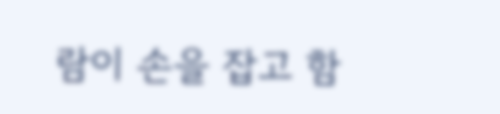람이 손을 잡고 함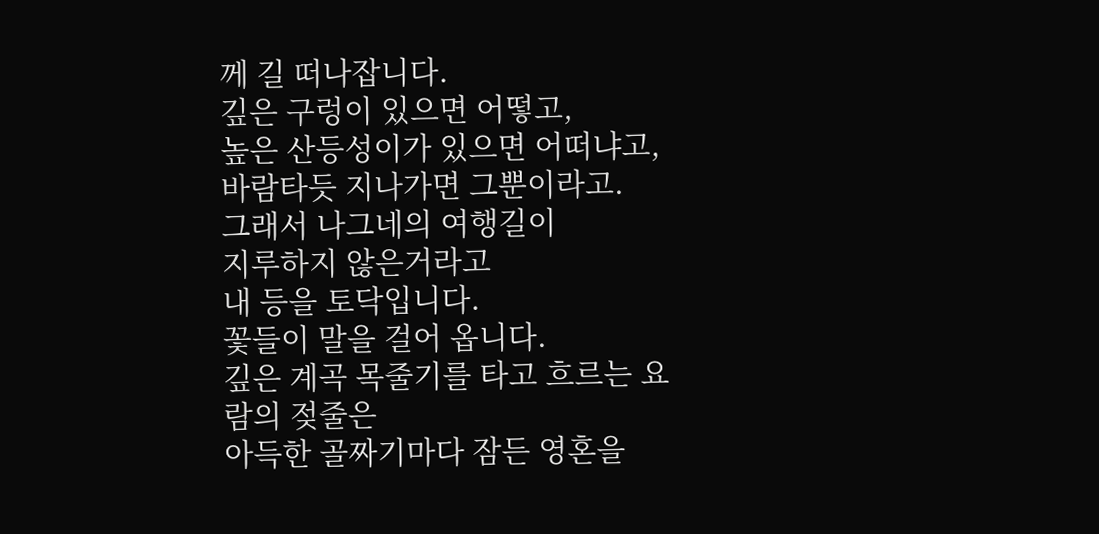께 길 떠나잡니다.
깊은 구렁이 있으면 어떻고,
높은 산등성이가 있으면 어떠냐고,
바람타듯 지나가면 그뿐이라고.
그래서 나그네의 여행길이
지루하지 않은거라고
내 등을 토닥입니다.
꽃들이 말을 걸어 옵니다.
깊은 계곡 목줄기를 타고 흐르는 요람의 젖줄은
아득한 골짜기마다 잠든 영혼을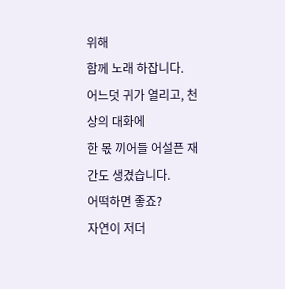위해
함께 노래 하잡니다.
어느덧 귀가 열리고, 천상의 대화에
한 몫 끼어들 어설픈 재간도 생겼습니다.
어떡하면 좋죠?
자연이 저더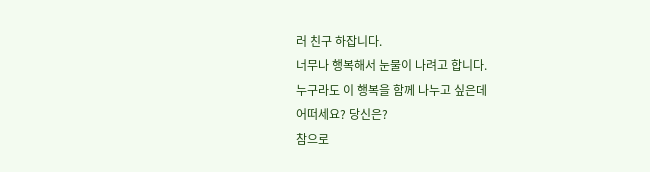러 친구 하잡니다.
너무나 행복해서 눈물이 나려고 합니다.
누구라도 이 행복을 함께 나누고 싶은데
어떠세요? 당신은?
참으로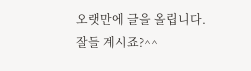오랫만에 글을 올립니다.
잘들 계시죠?^^